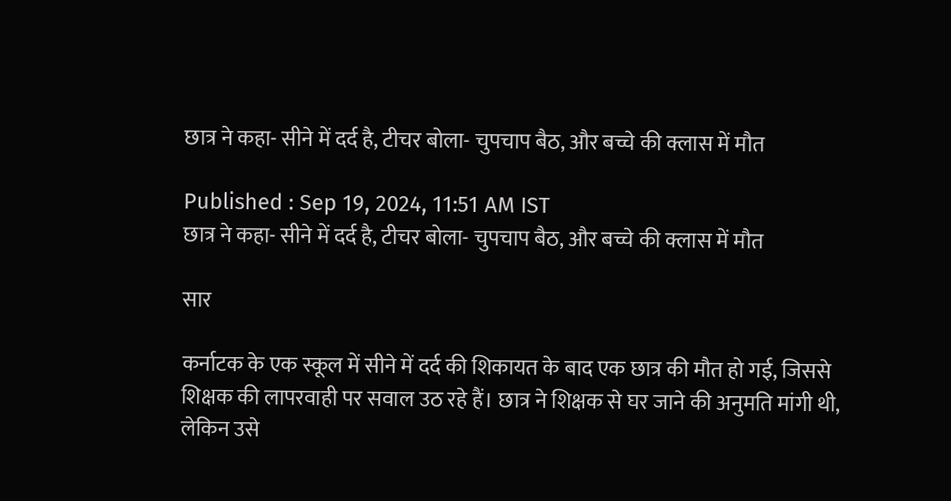छात्र ने कहा- सीने में दर्द है, टीचर बोला- चुपचाप बैठ, और बच्चे की क्लास में मौत

Published : Sep 19, 2024, 11:51 AM IST
छात्र ने कहा- सीने में दर्द है, टीचर बोला- चुपचाप बैठ, और बच्चे की क्लास में मौत

सार

कर्नाटक के एक स्कूल में सीने में दर्द की शिकायत के बाद एक छात्र की मौत हो गई, जिससे शिक्षक की लापरवाही पर सवाल उठ रहे हैं। छात्र ने शिक्षक से घर जाने की अनुमति मांगी थी, लेकिन उसे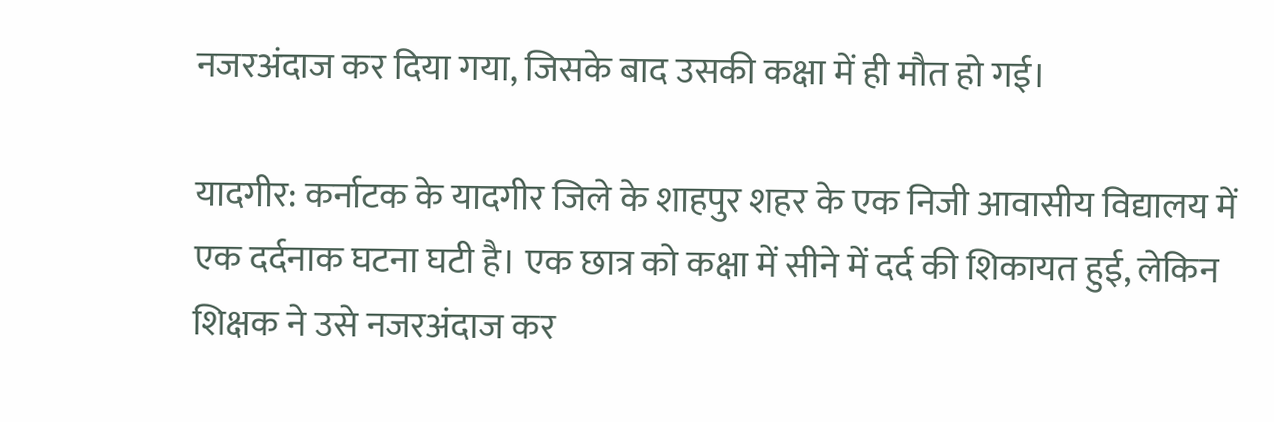नजरअंदाज कर दिया गया, जिसके बाद उसकी कक्षा में ही मौत हो गई।

यादगीर: कर्नाटक के यादगीर जिले के शाहपुर शहर के एक निजी आवासीय विद्यालय में एक दर्दनाक घटना घटी है। एक छात्र को कक्षा में सीने में दर्द की शिकायत हुई, लेकिन शिक्षक ने उसे नजरअंदाज कर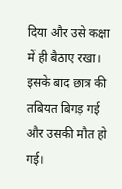दिया और उसे कक्षा में ही बैठाए रखा। इसके बाद छात्र की तबियत बिगड़ गई और उसकी मौत हो गई।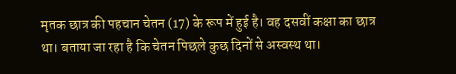मृतक छात्र की पहचान चेतन (17) के रूप में हुई है। वह दसवीं कक्षा का छात्र था। बताया जा रहा है कि चेतन पिछले कुछ दिनों से अस्वस्थ था।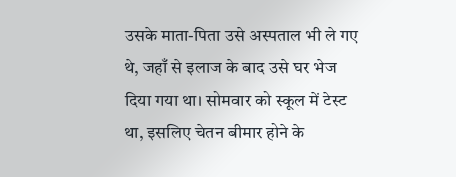उसके माता-पिता उसे अस्पताल भी ले गए थे, जहाँ से इलाज के बाद उसे घर भेज दिया गया था। सोमवार को स्कूल में टेस्ट था, इसलिए चेतन बीमार होने के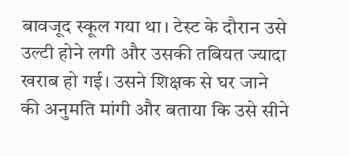बावजूद स्कूल गया था। टेस्ट के दौरान उसे उल्टी होने लगी और उसकी तबियत ज्यादा खराब हो गई। उसने शिक्षक से घर जाने की अनुमति मांगी और बताया कि उसे सीने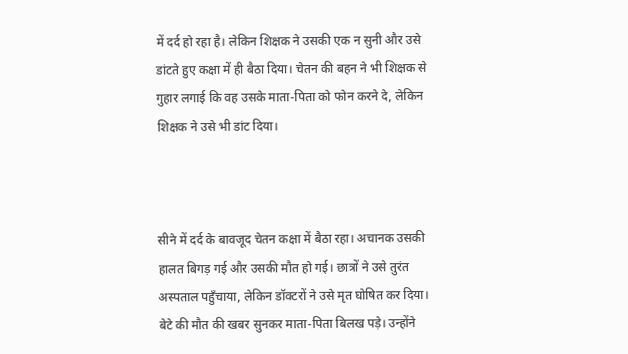में दर्द हो रहा है। लेकिन शिक्षक ने उसकी एक न सुनी और उसे डांटते हुए कक्षा में ही बैठा दिया। चेतन की बहन ने भी शिक्षक से गुहार लगाई कि वह उसके माता-पिता को फोन करने दे, लेकिन शिक्षक ने उसे भी डांट दिया।



सीने में दर्द के बावजूद चेतन कक्षा में बैठा रहा। अचानक उसकी हालत बिगड़ गई और उसकी मौत हो गई। छात्रों ने उसे तुरंत अस्पताल पहुँचाया, लेकिन डॉक्टरों ने उसे मृत घोषित कर दिया। बेटे की मौत की खबर सुनकर माता-पिता बिलख पड़े। उन्होंने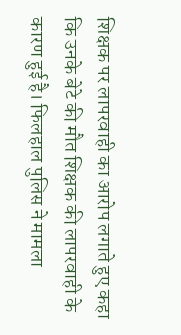शिक्षक पर लापरवाही का आरोप लगाते हुए कहा कि उनके बेटे की मौत शिक्षक की लापरवाही के कारण हुई है। फिलहाल पुलिस ने मामला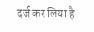दर्ज कर लिया है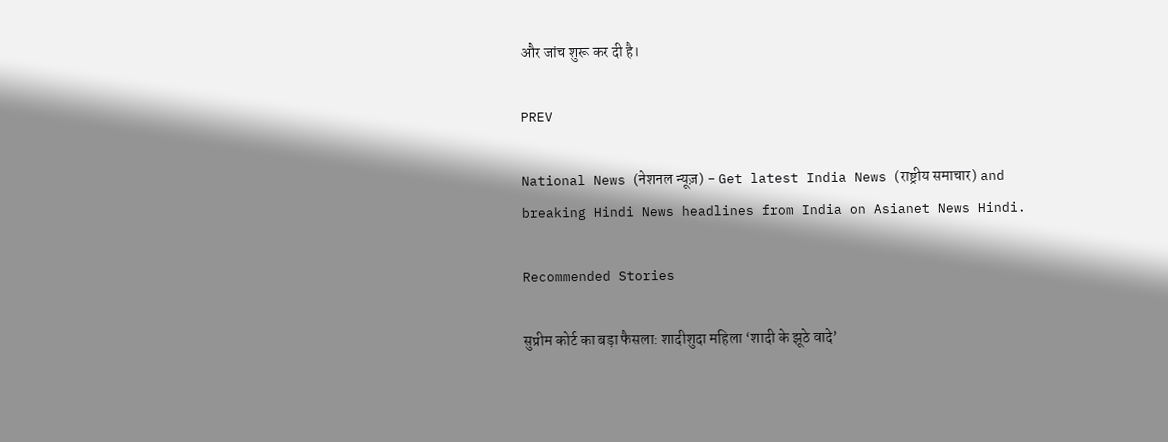और जांच शुरू कर दी है।

PREV

National News (नेशनल न्यूज़) - Get latest India News (राष्ट्रीय समाचार) and breaking Hindi News headlines from India on Asianet News Hindi.

Recommended Stories

सुप्रीम कोर्ट का बड़ा फैसला: शादीशुदा महिला ‘शादी के झूठे वादे’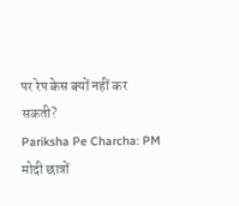पर रेप केस क्यों नहीं कर सकती?
Pariksha Pe Charcha: PM मोदी छात्रों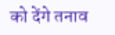को देंगे तनाव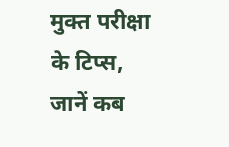मुक्त परीक्षा के टिप्स, जानें कब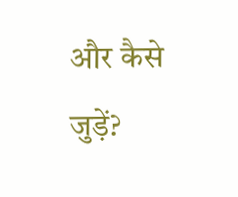और कैसे जुड़ें?